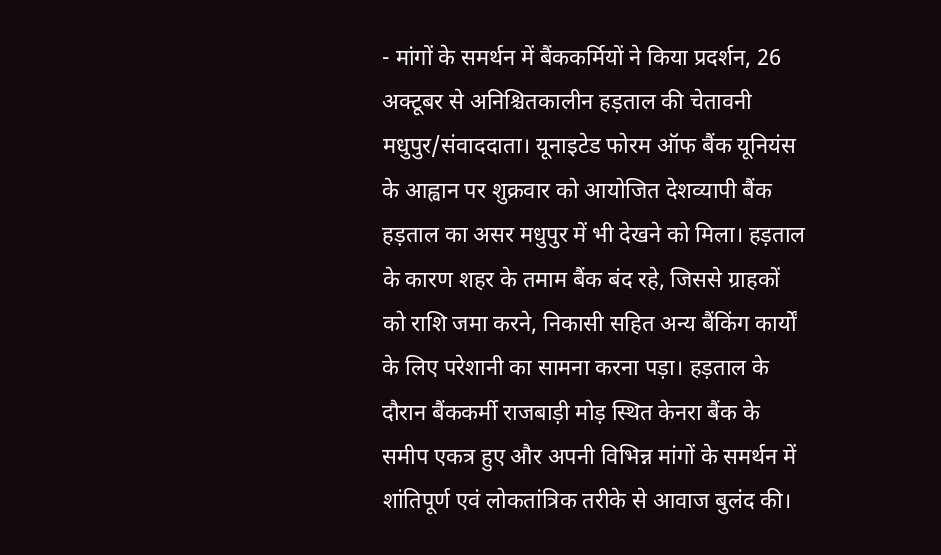- मांगों के समर्थन में बैंककर्मियों ने किया प्रदर्शन, 26 अक्टूबर से अनिश्चितकालीन हड़ताल की चेतावनी
मधुपुर/संवाददाता। यूनाइटेड फोरम ऑफ बैंक यूनियंस के आह्वान पर शुक्रवार को आयोजित देशव्यापी बैंक हड़ताल का असर मधुपुर में भी देखने को मिला। हड़ताल के कारण शहर के तमाम बैंक बंद रहे, जिससे ग्राहकों को राशि जमा करने, निकासी सहित अन्य बैंकिंग कार्यों के लिए परेशानी का सामना करना पड़ा। हड़ताल के दौरान बैंककर्मी राजबाड़ी मोड़ स्थित केनरा बैंक के समीप एकत्र हुए और अपनी विभिन्न मांगों के समर्थन में शांतिपूर्ण एवं लोकतांत्रिक तरीके से आवाज बुलंद की।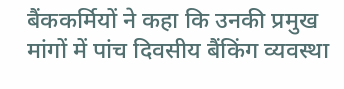बैंककर्मियों ने कहा कि उनकी प्रमुख मांगों में पांच दिवसीय बैंकिंग व्यवस्था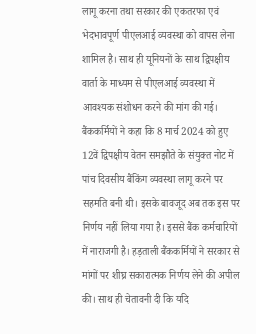लागू करना तथा सरकार की एकतरफा एवं भेदभावपूर्ण पीएलआई व्यवस्था को वापस लेना शामिल है। साथ ही यूनियनों के साथ द्विपक्षीय वार्ता के माध्यम से पीएलआई व्यवस्था में आवश्यक संशोधन करने की मांग की गई।
बैंककर्मियों ने कहा कि 8 मार्च 2024 को हुए 12वें द्विपक्षीय वेतन समझौते के संयुक्त नोट में पांच दिवसीय बैंकिंग व्यवस्था लागू करने पर सहमति बनी थी। इसके बावजूद अब तक इस पर निर्णय नहीं लिया गया है। इससे बैंक कर्मचारियों में नाराजगी है। हड़ताली बैंककर्मियों ने सरकार से मांगों पर शीघ्र सकारात्मक निर्णय लेने की अपील की। साथ ही चेतावनी दी कि यदि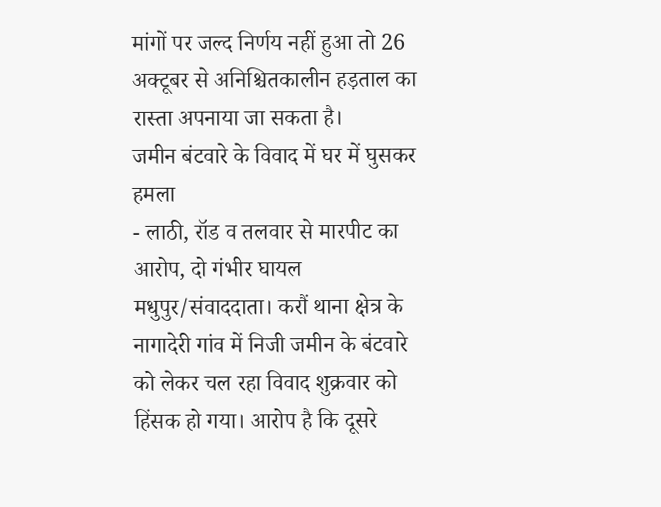मांगों पर जल्द निर्णय नहीं हुआ तो 26 अक्टूबर से अनिश्चितकालीन हड़ताल का रास्ता अपनाया जा सकता है।
जमीन बंटवारे के विवाद में घर में घुसकर हमला
- लाठी, रॉड व तलवार से मारपीट का आरोप, दो गंभीर घायल
मधुपुर/संवाददाता। करौं थाना क्षेत्र के नागादेरी गांव में निजी जमीन के बंटवारे को लेकर चल रहा विवाद शुक्रवार को हिंसक हो गया। आरोप है कि दूसरे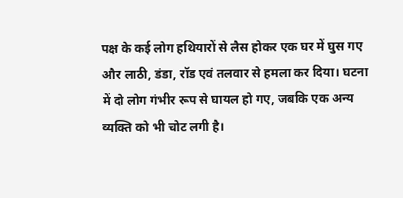पक्ष के कई लोग हथियारों से लैस होकर एक घर में घुस गए और लाठी, डंडा, रॉड एवं तलवार से हमला कर दिया। घटना में दो लोग गंभीर रूप से घायल हो गए, जबकि एक अन्य व्यक्ति को भी चोट लगी है।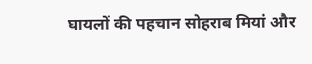घायलों की पहचान सोहराब मियां और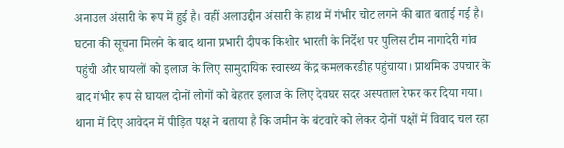अनाउल अंसारी के रूप में हुई है। वहीं अलाउद्दीन अंसारी के हाथ में गंभीर चोट लगने की बात बताई गई है। घटना की सूचना मिलने के बाद थाना प्रभारी दीपक किशोर भारती के निर्देश पर पुलिस टीम नागादेरी गांव पहुंची और घायलों को इलाज के लिए सामुदायिक स्वास्थ्य केंद्र कमलकरडीह पहुंचाया। प्राथमिक उपचार के बाद गंभीर रूप से घायल दोनों लोगों को बेहतर इलाज के लिए देवघर सदर अस्पताल रेफर कर दिया गया। थाना में दिए आवेदन में पीड़ित पक्ष ने बताया है कि जमीन के बंटवारे को लेकर दोनों पक्षों में विवाद चल रहा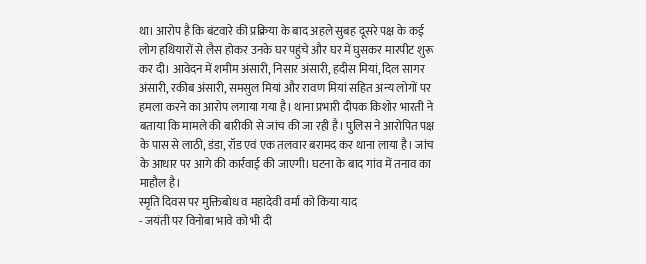था। आरोप है कि बंटवारे की प्रक्रिया के बाद अहले सुबह दूसरे पक्ष के कई लोग हथियारों से लैस होकर उनके घर पहुंचे और घर में घुसकर मारपीट शुरू कर दी। आवेदन में शमीम अंसारी, निसार अंसारी, हदीस मियां, दिल सागर अंसारी, रकीब अंसारी, समसुल मियां और रावण मियां सहित अन्य लोगों पर हमला करने का आरोप लगाया गया है। थाना प्रभारी दीपक किशोर भारती ने बताया कि मामले की बारीकी से जांच की जा रही है। पुलिस ने आरोपित पक्ष के पास से लाठी, डंडा, रॉड एवं एक तलवार बरामद कर थाना लाया है। जांच के आधार पर आगे की कार्रवाई की जाएगी। घटना के बाद गांव में तनाव का माहौल है।
स्मृति दिवस पर मुक्तिबोध व महादेवी वर्मा को किया याद
- जयंती पर विनोबा भावे को भी दी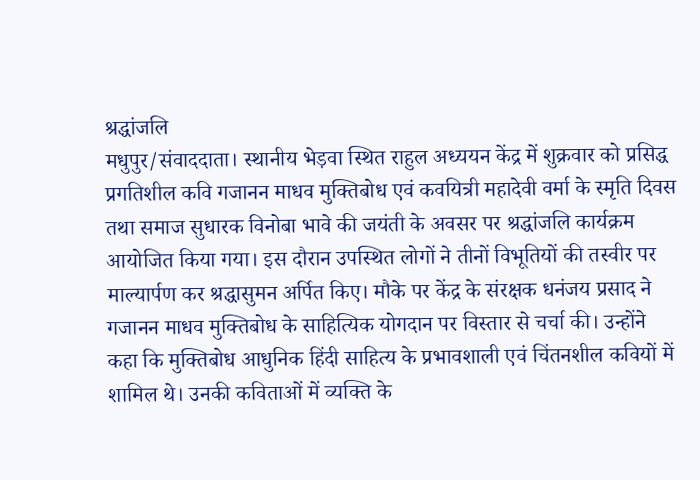श्रद्धांजलि
मधुपुर/संवाददाता। स्थानीय भेड़वा स्थित राहुल अध्ययन केंद्र में शुक्रवार को प्रसिद्ध प्रगतिशील कवि गजानन माधव मुक्तिबोध एवं कवयित्री महादेवी वर्मा के स्मृति दिवस तथा समाज सुधारक विनोबा भावे की जयंती के अवसर पर श्रद्धांजलि कार्यक्रम आयोजित किया गया। इस दौरान उपस्थित लोगों ने तीनों विभूतियों की तस्वीर पर माल्यार्पण कर श्रद्धासुमन अर्पित किए। मौके पर केंद्र के संरक्षक धनंजय प्रसाद ने गजानन माधव मुक्तिबोध के साहित्यिक योगदान पर विस्तार से चर्चा की। उन्होंने कहा कि मुक्तिबोध आधुनिक हिंदी साहित्य के प्रभावशाली एवं चिंतनशील कवियों में शामिल थे। उनकी कविताओं में व्यक्ति के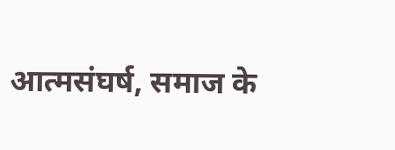आत्मसंघर्ष, समाज के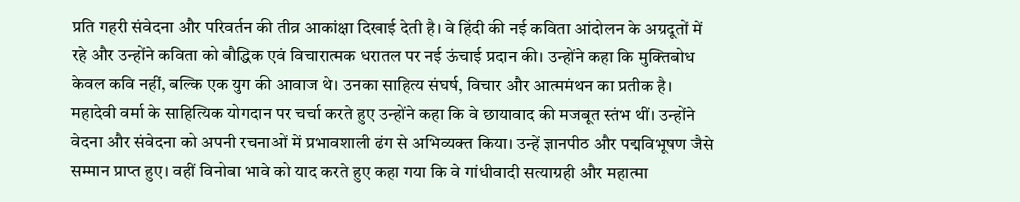प्रति गहरी संवेदना और परिवर्तन की तीव्र आकांक्षा दिखाई देती है। वे हिंदी की नई कविता आंदोलन के अग्रदूतों में रहे और उन्होंने कविता को बौद्धिक एवं विचारात्मक धरातल पर नई ऊंचाई प्रदान की। उन्होंने कहा कि मुक्तिबोध केवल कवि नहीं, बल्कि एक युग की आवाज थे। उनका साहित्य संघर्ष, विचार और आत्ममंथन का प्रतीक है। महादेवी वर्मा के साहित्यिक योगदान पर चर्चा करते हुए उन्होंने कहा कि वे छायावाद की मजबूत स्तंभ थीं। उन्होंने वेदना और संवेदना को अपनी रचनाओं में प्रभावशाली ढंग से अभिव्यक्त किया। उन्हें ज्ञानपीठ और पद्मविभूषण जैसे सम्मान प्राप्त हुए। वहीं विनोबा भावे को याद करते हुए कहा गया कि वे गांधीवादी सत्याग्रही और महात्मा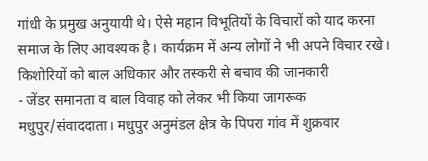गांधी के प्रमुख अनुयायी थे। ऐसे महान विभूतियों के विचारों को याद करना समाज के लिए आवश्यक है। कार्यक्रम में अन्य लोगों ने भी अपने विचार रखे।
किशोरियों को बाल अधिकार और तस्करी से बचाव की जानकारी
- जेंडर समानता व बाल विवाह को लेकर भी किया जागरूक
मधुपुर/संवाददाता। मधुपुर अनुमंडल क्षेत्र के पिपरा गांव में शुक्रवार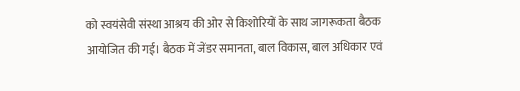को स्वयंसेवी संस्था आश्रय की ओर से किशोरियों के साथ जागरूकता बैठक आयोजित की गई। बैठक में जेंडर समानता, बाल विकास, बाल अधिकार एवं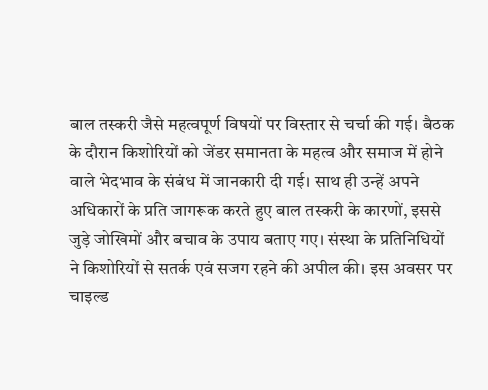बाल तस्करी जैसे महत्वपूर्ण विषयों पर विस्तार से चर्चा की गई। बैठक के दौरान किशोरियों को जेंडर समानता के महत्व और समाज में होने वाले भेदभाव के संबंध में जानकारी दी गई। साथ ही उन्हें अपने अधिकारों के प्रति जागरूक करते हुए बाल तस्करी के कारणों, इससे जुड़े जोखिमों और बचाव के उपाय बताए गए। संस्था के प्रतिनिधियों ने किशोरियों से सतर्क एवं सजग रहने की अपील की। इस अवसर पर चाइल्ड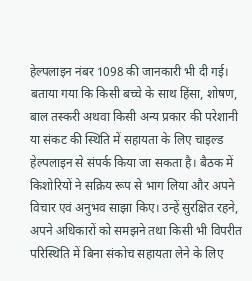हेल्पलाइन नंबर 1098 की जानकारी भी दी गई। बताया गया कि किसी बच्चे के साथ हिंसा, शोषण, बाल तस्करी अथवा किसी अन्य प्रकार की परेशानी या संकट की स्थिति में सहायता के लिए चाइल्ड हेल्पलाइन से संपर्क किया जा सकता है। बैठक में किशोरियों ने सक्रिय रूप से भाग लिया और अपने विचार एवं अनुभव साझा किए। उन्हें सुरक्षित रहने, अपने अधिकारों को समझने तथा किसी भी विपरीत परिस्थिति में बिना संकोच सहायता लेने के लिए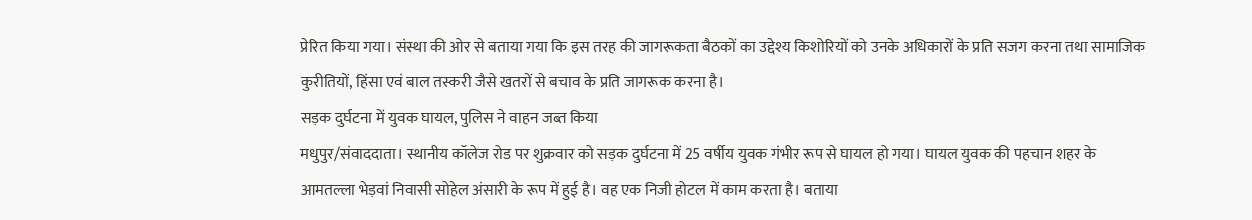प्रेरित किया गया। संस्था की ओर से बताया गया कि इस तरह की जागरूकता बैठकों का उद्देश्य किशोरियों को उनके अधिकारों के प्रति सजग करना तथा सामाजिक कुरीतियों, हिंसा एवं बाल तस्करी जैसे खतरों से बचाव के प्रति जागरूक करना है।
सड़क दुर्घटना में युवक घायल, पुलिस ने वाहन जब्त किया
मधुपुर/संवाददाता। स्थानीय कॉलेज रोड पर शुक्रवार को सड़क दुर्घटना में 25 वर्षीय युवक गंभीर रूप से घायल हो गया। घायल युवक की पहचान शहर के आमतल्ला भेड़वां निवासी सोहेल अंसारी के रूप में हुई है। वह एक निजी होटल में काम करता है। बताया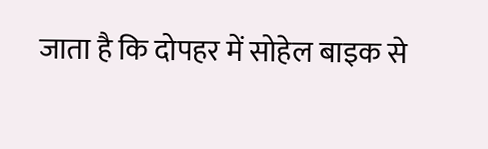जाता है कि दोपहर में सोहेल बाइक से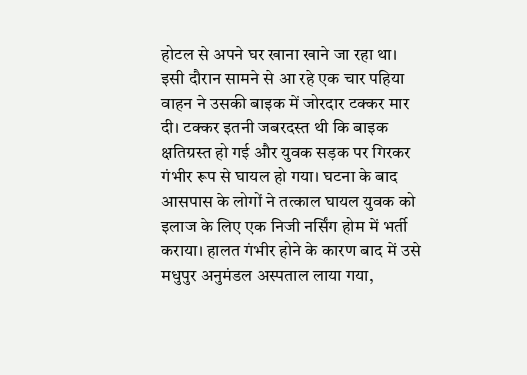होटल से अपने घर खाना खाने जा रहा था। इसी दौरान सामने से आ रहे एक चार पहिया वाहन ने उसकी बाइक में जोरदार टक्कर मार दी। टक्कर इतनी जबरदस्त थी कि बाइक क्षतिग्रस्त हो गई और युवक सड़क पर गिरकर गंभीर रूप से घायल हो गया। घटना के बाद आसपास के लोगों ने तत्काल घायल युवक को इलाज के लिए एक निजी नर्सिंग होम में भर्ती कराया। हालत गंभीर होने के कारण बाद में उसे मधुपुर अनुमंडल अस्पताल लाया गया,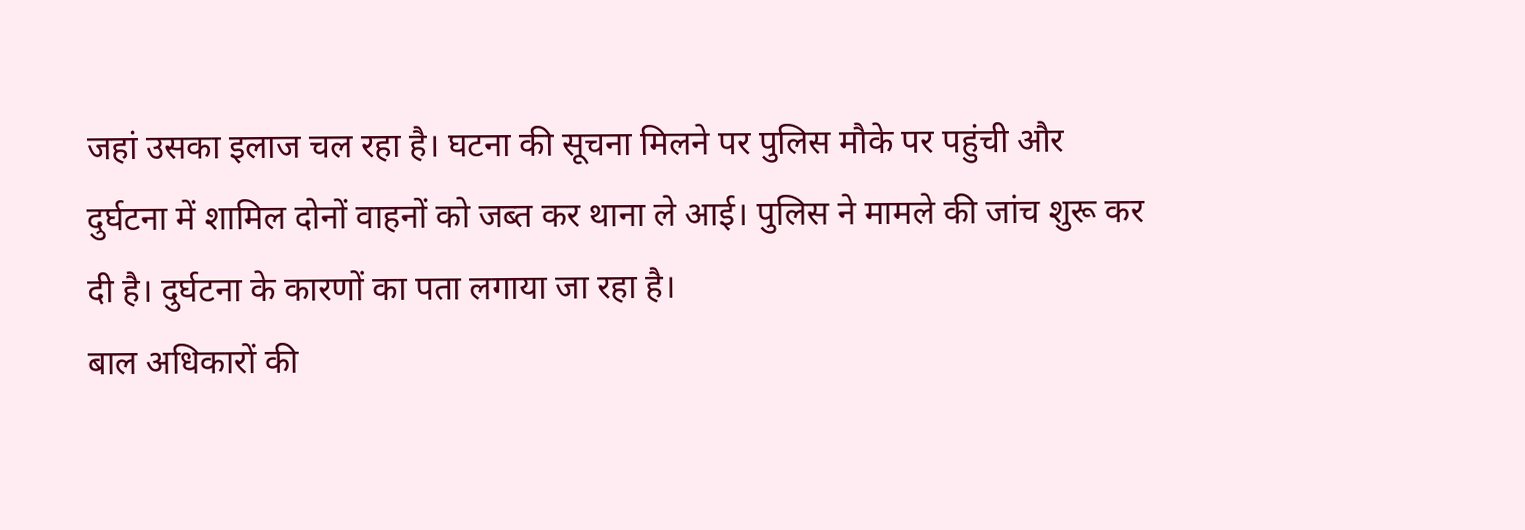जहां उसका इलाज चल रहा है। घटना की सूचना मिलने पर पुलिस मौके पर पहुंची और दुर्घटना में शामिल दोनों वाहनों को जब्त कर थाना ले आई। पुलिस ने मामले की जांच शुरू कर दी है। दुर्घटना के कारणों का पता लगाया जा रहा है।
बाल अधिकारों की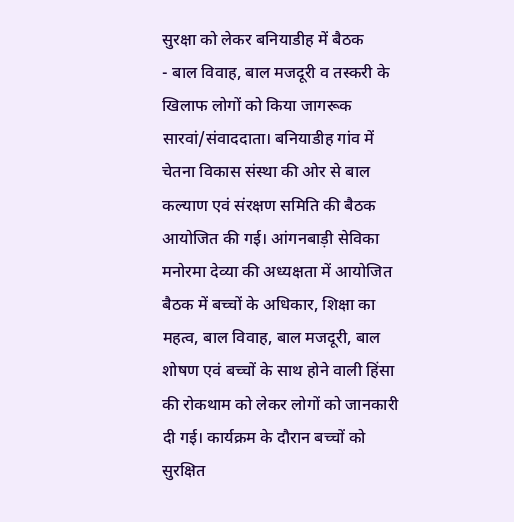सुरक्षा को लेकर बनियाडीह में बैठक
- बाल विवाह, बाल मजदूरी व तस्करी के खिलाफ लोगों को किया जागरूक
सारवां/संवाददाता। बनियाडीह गांव में चेतना विकास संस्था की ओर से बाल कल्याण एवं संरक्षण समिति की बैठक आयोजित की गई। आंगनबाड़ी सेविका मनोरमा देव्या की अध्यक्षता में आयोजित बैठक में बच्चों के अधिकार, शिक्षा का महत्व, बाल विवाह, बाल मजदूरी, बाल शोषण एवं बच्चों के साथ होने वाली हिंसा की रोकथाम को लेकर लोगों को जानकारी दी गई। कार्यक्रम के दौरान बच्चों को सुरक्षित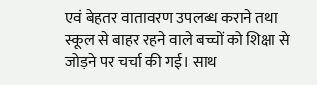एवं बेहतर वातावरण उपलब्ध कराने तथा स्कूल से बाहर रहने वाले बच्चों को शिक्षा से जोड़ने पर चर्चा की गई। साथ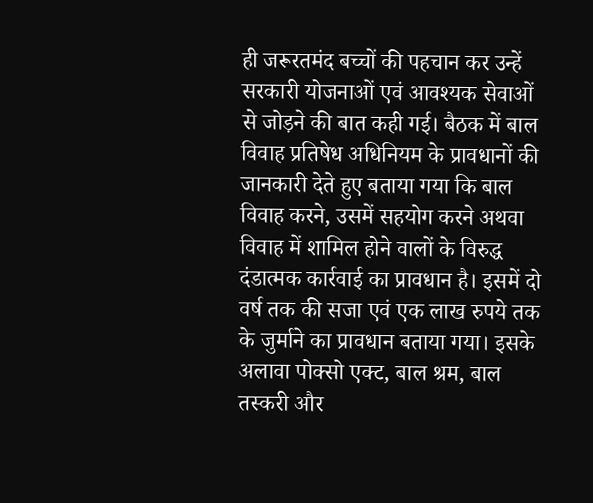ही जरूरतमंद बच्चों की पहचान कर उन्हें सरकारी योजनाओं एवं आवश्यक सेवाओं से जोड़ने की बात कही गई। बैठक में बाल विवाह प्रतिषेध अधिनियम के प्रावधानों की जानकारी देते हुए बताया गया कि बाल विवाह करने, उसमें सहयोग करने अथवा विवाह में शामिल होने वालों के विरुद्ध दंडात्मक कार्रवाई का प्रावधान है। इसमें दो वर्ष तक की सजा एवं एक लाख रुपये तक के जुर्माने का प्रावधान बताया गया। इसके अलावा पोक्सो एक्ट, बाल श्रम, बाल तस्करी और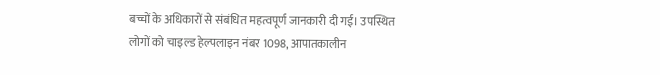बच्चों के अधिकारों से संबंधित महत्वपूर्ण जानकारी दी गई। उपस्थित लोगों को चाइल्ड हेल्पलाइन नंबर 1098, आपातकालीन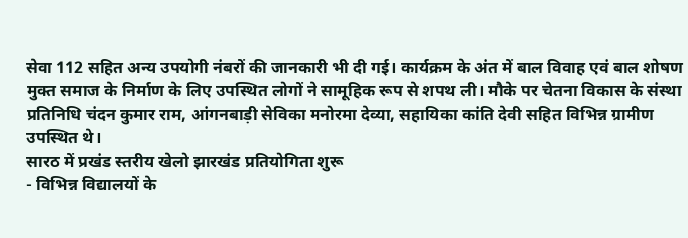सेवा 112 सहित अन्य उपयोगी नंबरों की जानकारी भी दी गई। कार्यक्रम के अंत में बाल विवाह एवं बाल शोषण मुक्त समाज के निर्माण के लिए उपस्थित लोगों ने सामूहिक रूप से शपथ ली। मौके पर चेतना विकास के संस्था प्रतिनिधि चंदन कुमार राम, आंगनबाड़ी सेविका मनोरमा देव्या, सहायिका कांति देवी सहित विभिन्न ग्रामीण उपस्थित थे।
सारठ में प्रखंड स्तरीय खेलो झारखंड प्रतियोगिता शुरू
- विभिन्न विद्यालयों के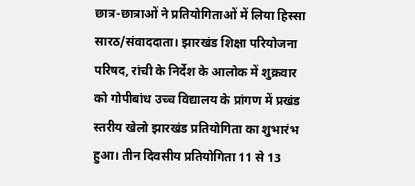छात्र-छात्राओं ने प्रतियोगिताओं में लिया हिस्सा
सारठ/संवाददाता। झारखंड शिक्षा परियोजना परिषद, रांची के निर्देश के आलोक में शुक्रवार को गोपीबांध उच्च विद्यालय के प्रांगण में प्रखंड स्तरीय खेलो झारखंड प्रतियोगिता का शुभारंभ हुआ। तीन दिवसीय प्रतियोगिता 11 से 13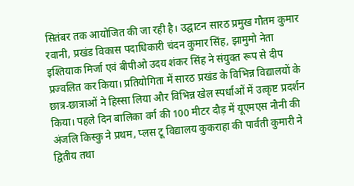सितंबर तक आयोजित की जा रही है। उद्घाटन सारठ प्रमुख गौतम कुमार रवानी, प्रखंड विकास पदाधिकारी चंदन कुमार सिंह, झामुमो नेता इश्तियाक मिर्जा एवं बीपीओ उदय शंकर सिंह ने संयुक्त रूप से दीप प्रज्वलित कर किया। प्रतियोगिता में सारठ प्रखंड के विभिन्न विद्यालयों के छात्र-छात्राओं ने हिस्सा लिया और विभिन्न खेल स्पर्धाओं में उत्कृष्ट प्रदर्शन किया। पहले दिन बालिका वर्ग की 100 मीटर दौड़ में यूएमएस नौनी की अंजलि किस्कु ने प्रथम, प्लस टू विद्यालय कुकराहा की पार्वती कुमारी ने द्वितीय तथा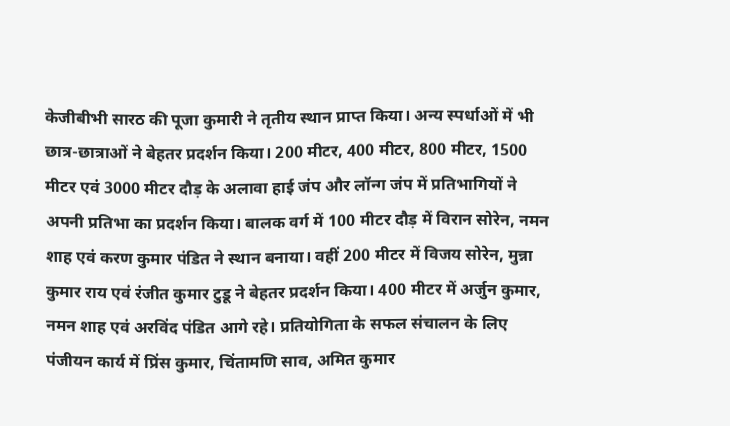केजीबीभी सारठ की पूजा कुमारी ने तृतीय स्थान प्राप्त किया। अन्य स्पर्धाओं में भी छात्र-छात्राओं ने बेहतर प्रदर्शन किया। 200 मीटर, 400 मीटर, 800 मीटर, 1500 मीटर एवं 3000 मीटर दौड़ के अलावा हाई जंप और लॉन्ग जंप में प्रतिभागियों ने अपनी प्रतिभा का प्रदर्शन किया। बालक वर्ग में 100 मीटर दौड़ में विरान सोरेन, नमन शाह एवं करण कुमार पंडित ने स्थान बनाया। वहीं 200 मीटर में विजय सोरेन, मुन्ना कुमार राय एवं रंजीत कुमार टुडू ने बेहतर प्रदर्शन किया। 400 मीटर में अर्जुन कुमार, नमन शाह एवं अरविंद पंडित आगे रहे। प्रतियोगिता के सफल संचालन के लिए पंजीयन कार्य में प्रिंस कुमार, चिंतामणि साव, अमित कुमार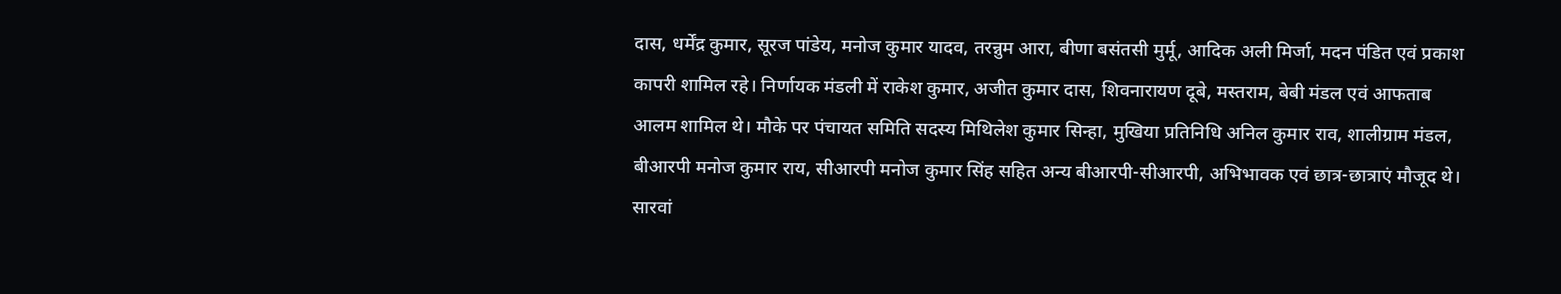दास, धर्मेंद्र कुमार, सूरज पांडेय, मनोज कुमार यादव, तरन्नुम आरा, बीणा बसंतसी मुर्मू, आदिक अली मिर्जा, मदन पंडित एवं प्रकाश कापरी शामिल रहे। निर्णायक मंडली में राकेश कुमार, अजीत कुमार दास, शिवनारायण दूबे, मस्तराम, बेबी मंडल एवं आफताब आलम शामिल थे। मौके पर पंचायत समिति सदस्य मिथिलेश कुमार सिन्हा, मुखिया प्रतिनिधि अनिल कुमार राव, शालीग्राम मंडल, बीआरपी मनोज कुमार राय, सीआरपी मनोज कुमार सिंह सहित अन्य बीआरपी-सीआरपी, अभिभावक एवं छात्र-छात्राएं मौजूद थे।
सारवां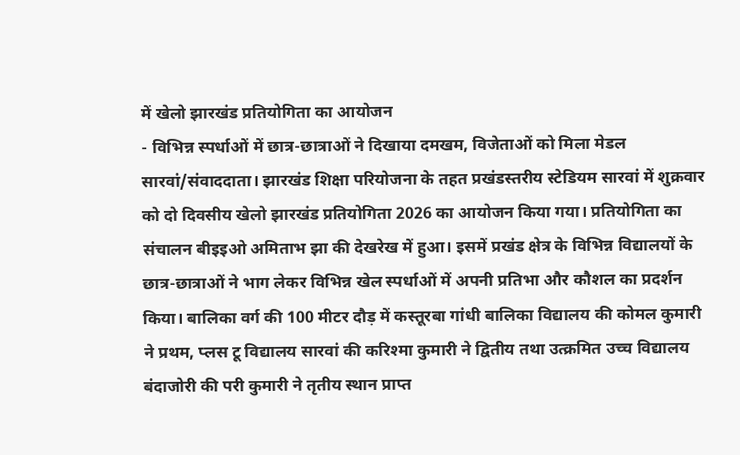में खेलो झारखंड प्रतियोगिता का आयोजन
- विभिन्न स्पर्धाओं में छात्र-छात्राओं ने दिखाया दमखम, विजेताओं को मिला मेडल
सारवां/संवाददाता। झारखंड शिक्षा परियोजना के तहत प्रखंडस्तरीय स्टेडियम सारवां में शुक्रवार को दो दिवसीय खेलो झारखंड प्रतियोगिता 2026 का आयोजन किया गया। प्रतियोगिता का संचालन बीइइओ अमिताभ झा की देखरेख में हुआ। इसमें प्रखंड क्षेत्र के विभिन्न विद्यालयों के छात्र-छात्राओं ने भाग लेकर विभिन्न खेल स्पर्धाओं में अपनी प्रतिभा और कौशल का प्रदर्शन किया। बालिका वर्ग की 100 मीटर दौड़ में कस्तूरबा गांधी बालिका विद्यालय की कोमल कुमारी ने प्रथम, प्लस टू विद्यालय सारवां की करिश्मा कुमारी ने द्वितीय तथा उत्क्रमित उच्च विद्यालय बंदाजोरी की परी कुमारी ने तृतीय स्थान प्राप्त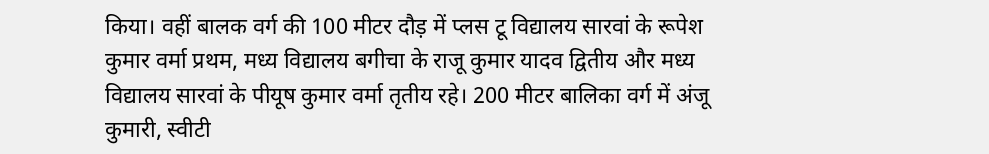किया। वहीं बालक वर्ग की 100 मीटर दौड़ में प्लस टू विद्यालय सारवां के रूपेश कुमार वर्मा प्रथम, मध्य विद्यालय बगीचा के राजू कुमार यादव द्वितीय और मध्य विद्यालय सारवां के पीयूष कुमार वर्मा तृतीय रहे। 200 मीटर बालिका वर्ग में अंजू कुमारी, स्वीटी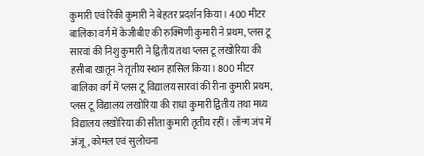कुमारी एवं रिंकी कुमारी ने बेहतर प्रदर्शन किया। 400 मीटर बालिका वर्ग में केजीबीए की रुक्मिणी कुमारी ने प्रथम, प्लस टू सारवां की निशु कुमारी ने द्वितीय तथा प्लस टू लखोरिया की हसीबा खातून ने तृतीय स्थान हासिल किया। 800 मीटर बालिका वर्ग में प्लस टू विद्यालय सारवां की रीना कुमारी प्रथम, प्लस टू विद्यालय लखोरिया की राधा कुमारी द्वितीय तथा मध्य विद्यालय लखोरिया की सीता कुमारी तृतीय रहीं। लॉन्ग जंप में अंजू, कोमल एवं सुलोचना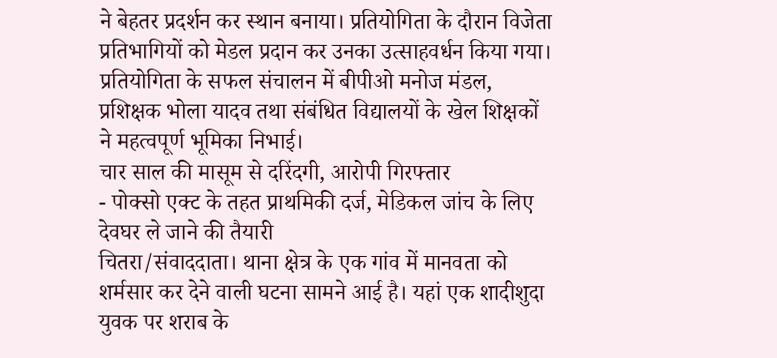ने बेहतर प्रदर्शन कर स्थान बनाया। प्रतियोगिता के दौरान विजेता प्रतिभागियों को मेडल प्रदान कर उनका उत्साहवर्धन किया गया। प्रतियोगिता के सफल संचालन में बीपीओ मनोज मंडल, प्रशिक्षक भोला यादव तथा संबंधित विद्यालयों के खेल शिक्षकों ने महत्वपूर्ण भूमिका निभाई।
चार साल की मासूम से दरिंदगी, आरोपी गिरफ्तार
- पोक्सो एक्ट के तहत प्राथमिकी दर्ज, मेडिकल जांच के लिए देवघर ले जाने की तैयारी
चितरा/संवाददाता। थाना क्षेत्र के एक गांव में मानवता को शर्मसार कर देने वाली घटना सामने आई है। यहां एक शादीशुदा युवक पर शराब के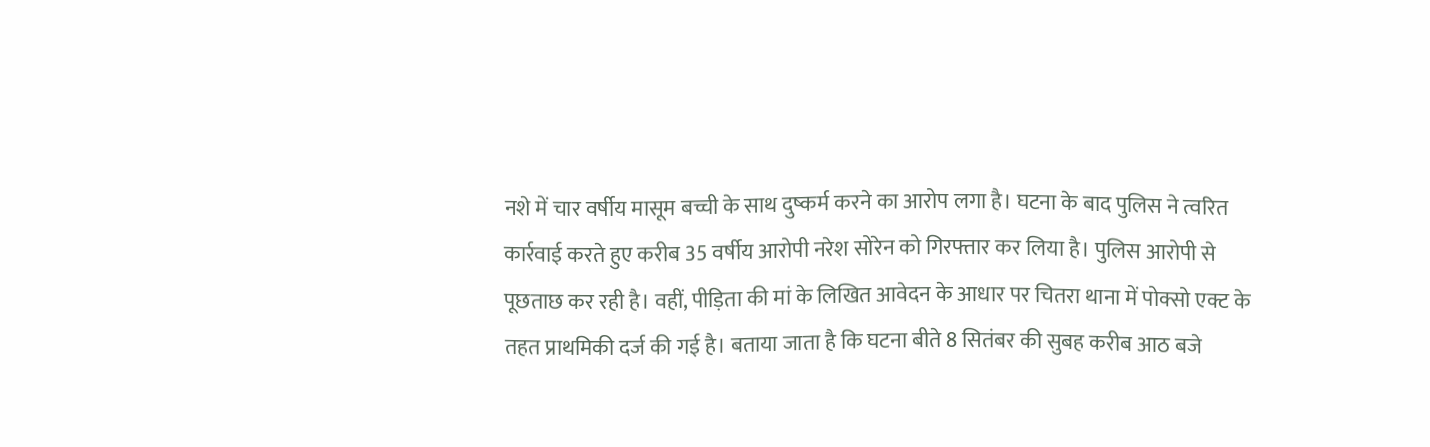नशे में चार वर्षीय मासूम बच्ची के साथ दुष्कर्म करने का आरोप लगा है। घटना के बाद पुलिस ने त्वरित कार्रवाई करते हुए करीब 35 वर्षीय आरोपी नरेश सोरेन को गिरफ्तार कर लिया है। पुलिस आरोपी से पूछताछ कर रही है। वहीं, पीड़िता की मां के लिखित आवेदन के आधार पर चितरा थाना में पोक्सो एक्ट के तहत प्राथमिकी दर्ज की गई है। बताया जाता है कि घटना बीते 8 सितंबर की सुबह करीब आठ बजे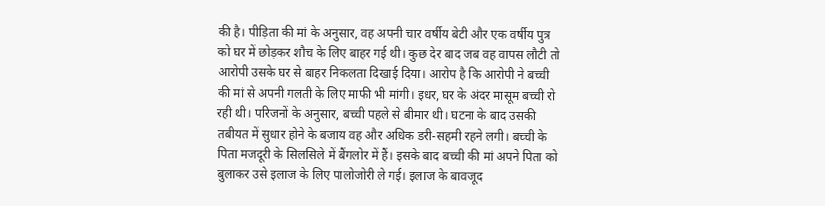की है। पीड़िता की मां के अनुसार, वह अपनी चार वर्षीय बेटी और एक वर्षीय पुत्र को घर में छोड़कर शौच के लिए बाहर गई थी। कुछ देर बाद जब वह वापस लौटी तो आरोपी उसके घर से बाहर निकलता दिखाई दिया। आरोप है कि आरोपी ने बच्ची की मां से अपनी गलती के लिए माफी भी मांगी। इधर, घर के अंदर मासूम बच्ची रो रही थी। परिजनों के अनुसार, बच्ची पहले से बीमार थी। घटना के बाद उसकी तबीयत में सुधार होने के बजाय वह और अधिक डरी-सहमी रहने लगी। बच्ची के पिता मजदूरी के सिलसिले में बैंगलोर में हैं। इसके बाद बच्ची की मां अपने पिता को बुलाकर उसे इलाज के लिए पालोजोरी ले गई। इलाज के बावजूद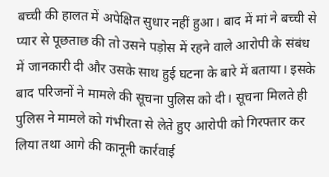बच्ची की हालत में अपेक्षित सुधार नहीं हुआ। बाद में मां ने बच्ची से प्यार से पूछताछ की तो उसने पड़ोस में रहने वाले आरोपी के संबंध में जानकारी दी और उसके साथ हुई घटना के बारे में बताया। इसके बाद परिजनों ने मामले की सूचना पुलिस को दी। सूचना मिलते ही पुलिस ने मामले को गंभीरता से लेते हुए आरोपी को गिरफ्तार कर लिया तथा आगे की कानूनी कार्रवाई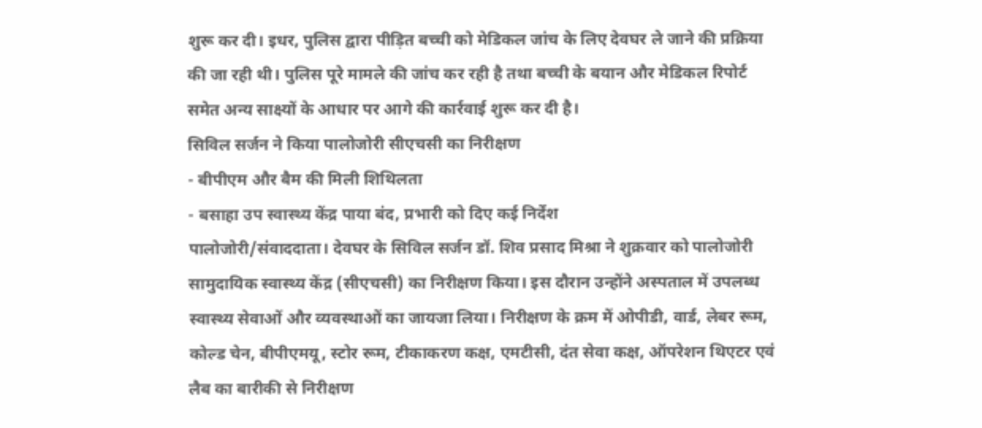शुरू कर दी। इधर, पुलिस द्वारा पीड़ित बच्ची को मेडिकल जांच के लिए देवघर ले जाने की प्रक्रिया की जा रही थी। पुलिस पूरे मामले की जांच कर रही है तथा बच्ची के बयान और मेडिकल रिपोर्ट समेत अन्य साक्ष्यों के आधार पर आगे की कार्रवाई शुरू कर दी है।
सिविल सर्जन ने किया पालोजोरी सीएचसी का निरीक्षण
- बीपीएम और बैम की मिली शिथिलता
- बसाहा उप स्वास्थ्य केंद्र पाया बंद, प्रभारी को दिए कई निर्देश
पालोजोरी/संवाददाता। देवघर के सिविल सर्जन डॉ. शिव प्रसाद मिश्रा ने शुक्रवार को पालोजोरी सामुदायिक स्वास्थ्य केंद्र (सीएचसी) का निरीक्षण किया। इस दौरान उन्होंने अस्पताल में उपलब्ध स्वास्थ्य सेवाओं और व्यवस्थाओं का जायजा लिया। निरीक्षण के क्रम में ओपीडी, वार्ड, लेबर रूम, कोल्ड चेन, बीपीएमयू, स्टोर रूम, टीकाकरण कक्ष, एमटीसी, दंत सेवा कक्ष, ऑपरेशन थिएटर एवं लैब का बारीकी से निरीक्षण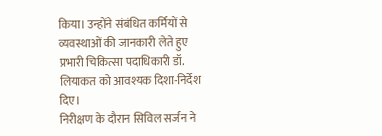किया। उन्होंने संबंधित कर्मियों से व्यवस्थाओं की जानकारी लेते हुए प्रभारी चिकित्सा पदाधिकारी डॉ. लियाकत को आवश्यक दिशा-निर्देश दिए।
निरीक्षण के दौरान सिविल सर्जन ने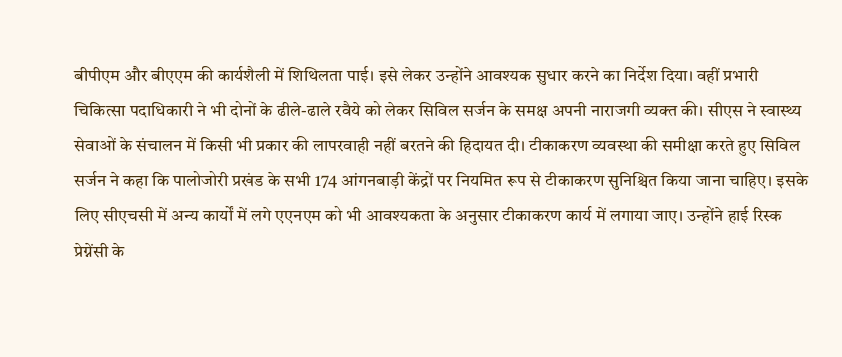बीपीएम और बीएएम की कार्यशैली में शिथिलता पाई। इसे लेकर उन्होंने आवश्यक सुधार करने का निर्देश दिया। वहीं प्रभारी चिकित्सा पदाधिकारी ने भी दोनों के ढीले-ढाले रवैये को लेकर सिविल सर्जन के समक्ष अपनी नाराजगी व्यक्त की। सीएस ने स्वास्थ्य सेवाओं के संचालन में किसी भी प्रकार की लापरवाही नहीं बरतने की हिदायत दी। टीकाकरण व्यवस्था की समीक्षा करते हुए सिविल सर्जन ने कहा कि पालोजोरी प्रखंड के सभी 174 आंगनबाड़ी केंद्रों पर नियमित रूप से टीकाकरण सुनिश्चित किया जाना चाहिए। इसके लिए सीएचसी में अन्य कार्यों में लगे एएनएम को भी आवश्यकता के अनुसार टीकाकरण कार्य में लगाया जाए। उन्होंने हाई रिस्क प्रेग्नेंसी के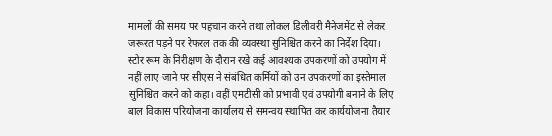मामलों की समय पर पहचान करने तथा लोकल डिलीवरी मैनेजमेंट से लेकर जरूरत पड़ने पर रेफरल तक की व्यवस्था सुनिश्चित करने का निर्देश दिया। स्टोर रूम के निरीक्षण के दौरान रखे कई आवश्यक उपकरणों को उपयोग में नहीं लाए जाने पर सीएस ने संबंधित कर्मियों को उन उपकरणों का इस्तेमाल सुनिश्चित करने को कहा। वहीं एमटीसी को प्रभावी एवं उपयोगी बनाने के लिए बाल विकास परियोजना कार्यालय से समन्वय स्थापित कर कार्ययोजना तैयार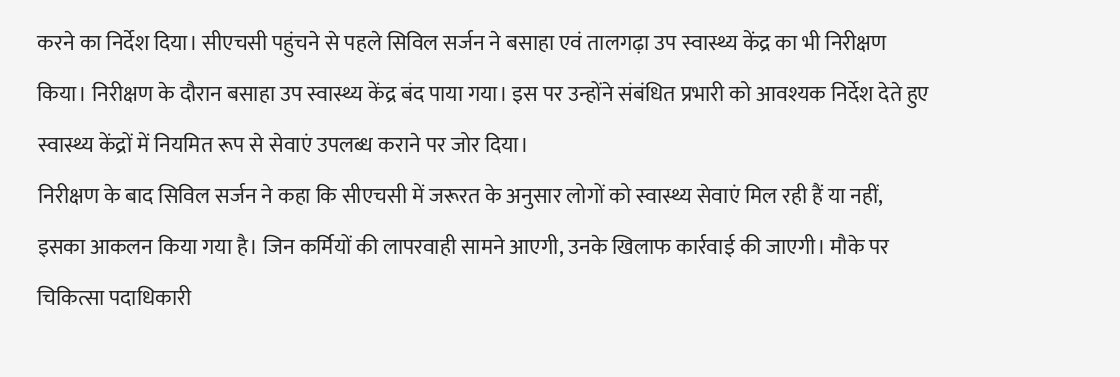करने का निर्देश दिया। सीएचसी पहुंचने से पहले सिविल सर्जन ने बसाहा एवं तालगढ़ा उप स्वास्थ्य केंद्र का भी निरीक्षण किया। निरीक्षण के दौरान बसाहा उप स्वास्थ्य केंद्र बंद पाया गया। इस पर उन्होंने संबंधित प्रभारी को आवश्यक निर्देश देते हुए स्वास्थ्य केंद्रों में नियमित रूप से सेवाएं उपलब्ध कराने पर जोर दिया।
निरीक्षण के बाद सिविल सर्जन ने कहा कि सीएचसी में जरूरत के अनुसार लोगों को स्वास्थ्य सेवाएं मिल रही हैं या नहीं, इसका आकलन किया गया है। जिन कर्मियों की लापरवाही सामने आएगी, उनके खिलाफ कार्रवाई की जाएगी। मौके पर चिकित्सा पदाधिकारी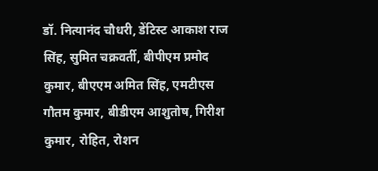डॉ. नित्यानंद चौधरी, डेंटिस्ट आकाश राज सिंह, सुमित चक्रवर्ती, बीपीएम प्रमोद कुमार, बीएएम अमित सिंह, एमटीएस गौतम कुमार, बीडीएम आशुतोष, गिरीश कुमार, रोहित, रोशन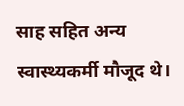साह सहित अन्य स्वास्थ्यकर्मी मौजूद थे।